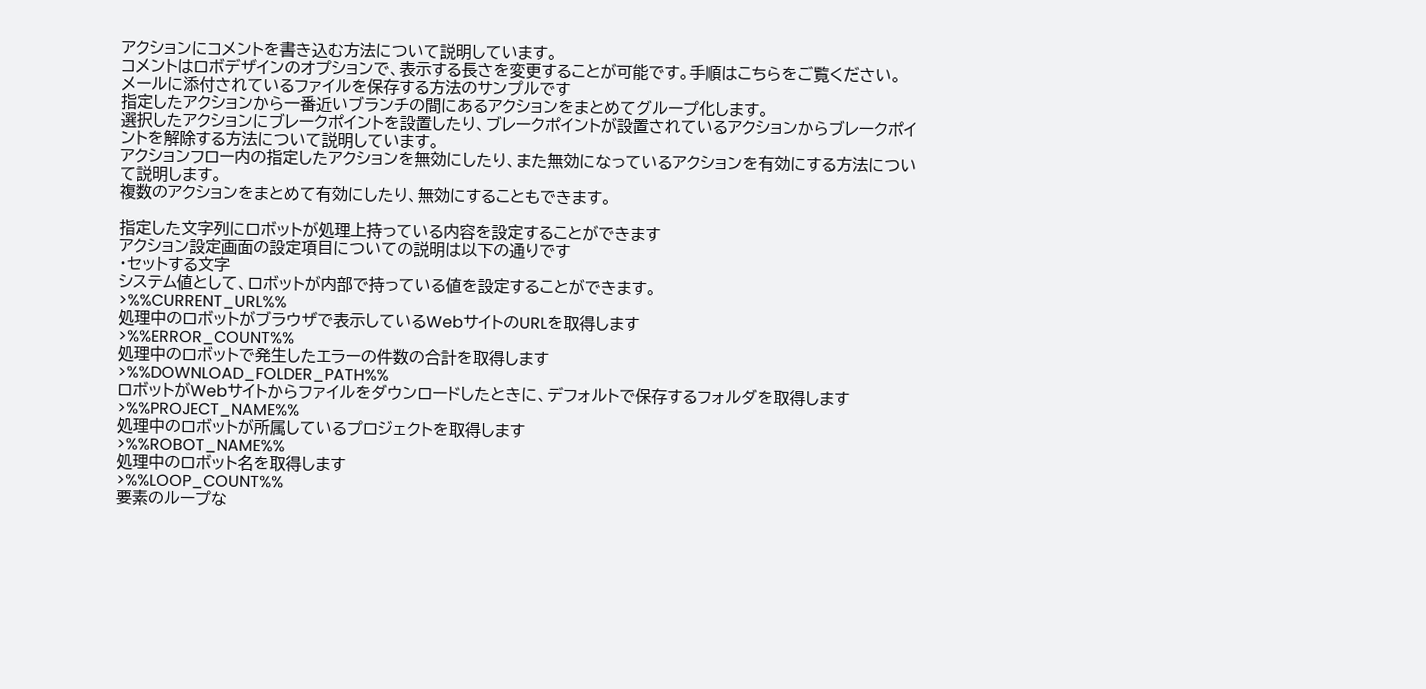アクションにコメントを書き込む方法について説明しています。
コメントはロボデザインのオプションで、表示する長さを変更することが可能です。手順はこちらをご覧ください。
メールに添付されているファイルを保存する方法のサンプルです
指定したアクションから一番近いブランチの間にあるアクションをまとめてグループ化します。
選択したアクションにブレークポイントを設置したり、ブレークポイントが設置されているアクションからブレークポイントを解除する方法について説明しています。
アクションフロー内の指定したアクションを無効にしたり、また無効になっているアクションを有効にする方法について説明します。
複数のアクションをまとめて有効にしたり、無効にすることもできます。

指定した文字列にロボットが処理上持っている内容を設定することができます
アクション設定画面の設定項目についての説明は以下の通りです
・セットする文字
システム値として、ロボットが内部で持っている値を設定することができます。
>%%CURRENT_URL%%
処理中のロボットがブラウザで表示しているWebサイトのURLを取得します
>%%ERROR_COUNT%%
処理中のロボットで発生したエラーの件数の合計を取得します
>%%DOWNLOAD_FOLDER_PATH%%
ロボットがWebサイトからファイルをダウンロードしたときに、デフォルトで保存するフォルダを取得します
>%%PROJECT_NAME%%
処理中のロボットが所属しているプロジェクトを取得します
>%%ROBOT_NAME%%
処理中のロボット名を取得します
>%%LOOP_COUNT%%
要素のループな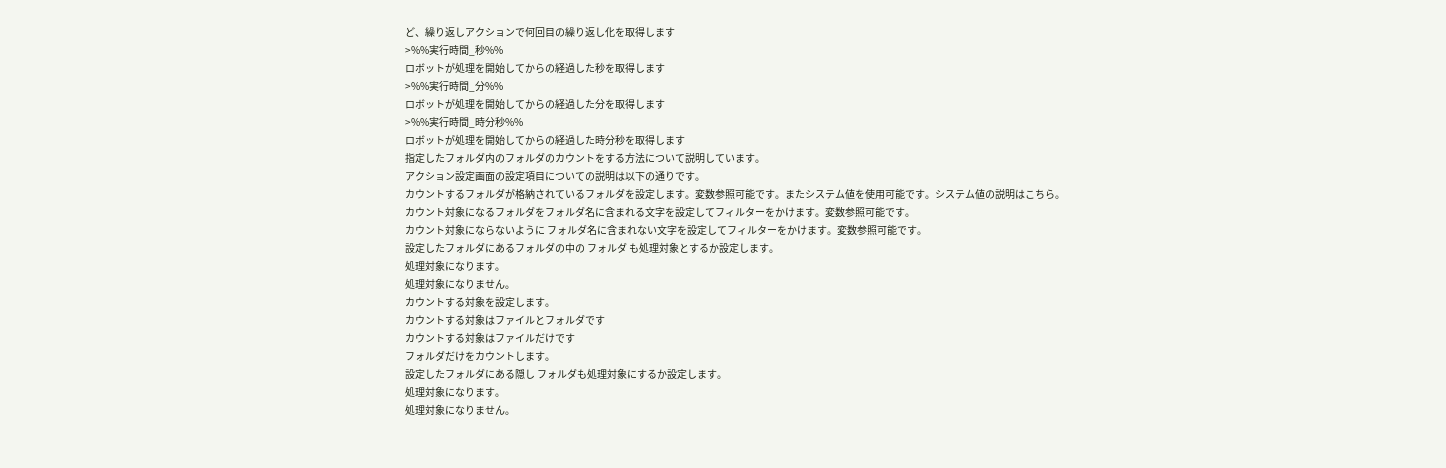ど、繰り返しアクションで何回目の繰り返し化を取得します
>%%実行時間_秒%%
ロボットが処理を開始してからの経過した秒を取得します
>%%実行時間_分%%
ロボットが処理を開始してからの経過した分を取得します
>%%実行時間_時分秒%%
ロボットが処理を開始してからの経過した時分秒を取得します
指定したフォルダ内のフォルダのカウントをする方法について説明しています。
アクション設定画面の設定項目についての説明は以下の通りです。
カウントするフォルダが格納されているフォルダを設定します。変数参照可能です。またシステム値を使用可能です。システム値の説明はこちら。
カウント対象になるフォルダをフォルダ名に含まれる文字を設定してフィルターをかけます。変数参照可能です。
カウント対象にならないように フォルダ名に含まれない文字を設定してフィルターをかけます。変数参照可能です。
設定したフォルダにあるフォルダの中の フォルダ も処理対象とするか設定します。
処理対象になります。
処理対象になりません。
カウントする対象を設定します。
カウントする対象はファイルとフォルダです
カウントする対象はファイルだけです
フォルダだけをカウントします。
設定したフォルダにある隠し フォルダも処理対象にするか設定します。
処理対象になります。
処理対象になりません。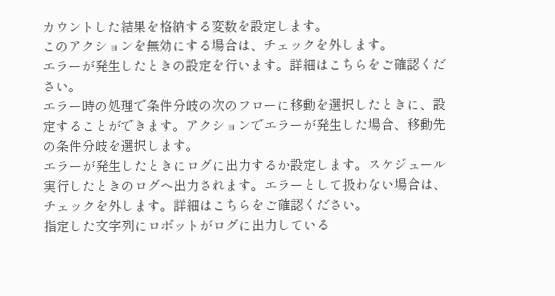カウントした結果を格納する変数を設定します。
このアクションを無効にする場合は、チェックを外します。
エラーが発生したときの設定を行います。詳細はこちらをご確認ください。
エラー時の処理で条件分岐の次のフローに移動を選択したときに、設定することができます。アクションでエラーが発生した場合、移動先の条件分岐を選択します。
エラーが発生したときにログに出力するか設定します。スケジュール実行したときのログへ出力されます。エラーとして扱わない場合は、チェックを外します。詳細はこちらをご確認ください。
指定した文字列にロボットがログに出力している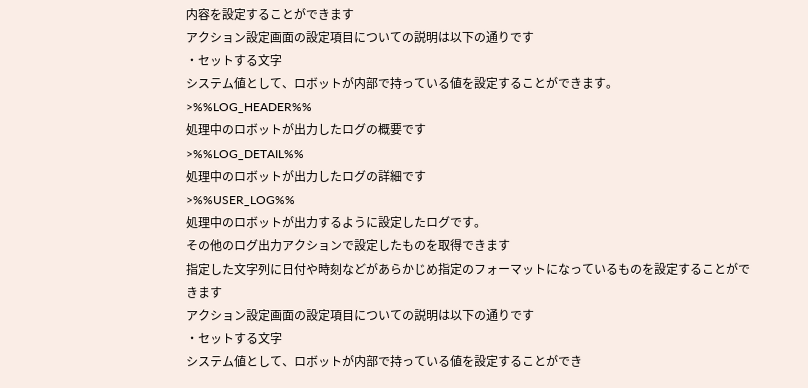内容を設定することができます
アクション設定画面の設定項目についての説明は以下の通りです
・セットする文字
システム値として、ロボットが内部で持っている値を設定することができます。
>%%LOG_HEADER%%
処理中のロボットが出力したログの概要です
>%%LOG_DETAIL%%
処理中のロボットが出力したログの詳細です
>%%USER_LOG%%
処理中のロボットが出力するように設定したログです。
その他のログ出力アクションで設定したものを取得できます
指定した文字列に日付や時刻などがあらかじめ指定のフォーマットになっているものを設定することができます
アクション設定画面の設定項目についての説明は以下の通りです
・セットする文字
システム値として、ロボットが内部で持っている値を設定することができ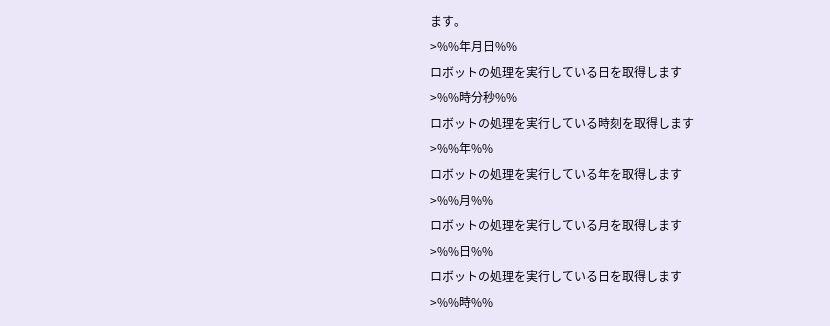ます。
>%%年月日%%
ロボットの処理を実行している日を取得します
>%%時分秒%%
ロボットの処理を実行している時刻を取得します
>%%年%%
ロボットの処理を実行している年を取得します
>%%月%%
ロボットの処理を実行している月を取得します
>%%日%%
ロボットの処理を実行している日を取得します
>%%時%%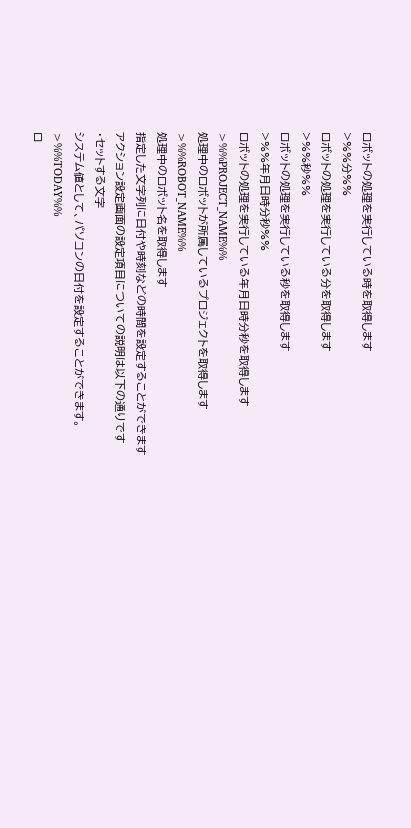ロボットの処理を実行している時を取得します
>%%分%%
ロボットの処理を実行している分を取得します
>%%秒%%
ロボットの処理を実行している秒を取得します
>%%年月日時分秒%%
ロボットの処理を実行している年月日時分秒を取得します
>%%PROJECT_NAME%%
処理中のロボットが所属しているプロジェクトを取得します
>%%ROBOT_NAME%%
処理中のロボット名を取得します
指定した文字列に日付や時刻などの時間を設定することができます
アクション設定画面の設定項目についての説明は以下の通りです
・セットする文字
システム値として、パソコンの日付を設定することができます。
>%%TODAY%%
ロ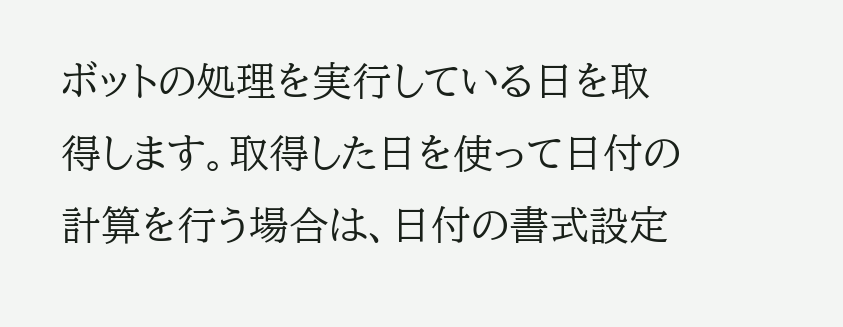ボットの処理を実行している日を取得します。取得した日を使って日付の計算を行う場合は、日付の書式設定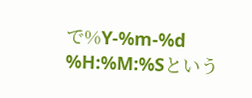で%Y-%m-%d %H:%M:%Sという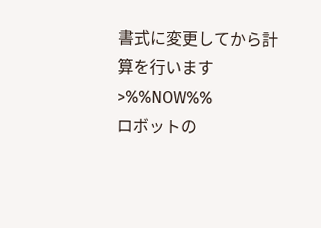書式に変更してから計算を行います
>%%NOW%%
ロボットの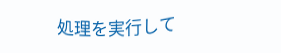処理を実行して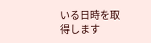いる日時を取得します